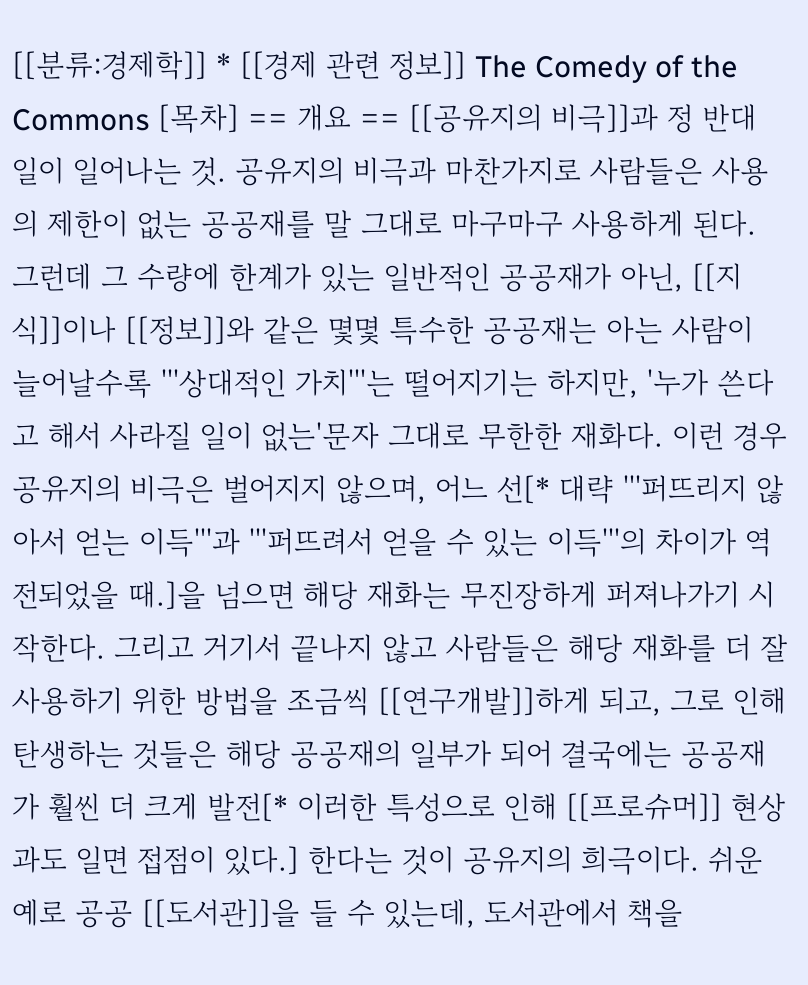[[분류:경제학]] * [[경제 관련 정보]] The Comedy of the Commons [목차] == 개요 == [[공유지의 비극]]과 정 반대 일이 일어나는 것. 공유지의 비극과 마찬가지로 사람들은 사용의 제한이 없는 공공재를 말 그대로 마구마구 사용하게 된다. 그런데 그 수량에 한계가 있는 일반적인 공공재가 아닌, [[지식]]이나 [[정보]]와 같은 몇몇 특수한 공공재는 아는 사람이 늘어날수록 '''상대적인 가치'''는 떨어지기는 하지만, '누가 쓴다고 해서 사라질 일이 없는'문자 그대로 무한한 재화다. 이런 경우 공유지의 비극은 벌어지지 않으며, 어느 선[* 대략 '''퍼뜨리지 않아서 얻는 이득'''과 '''퍼뜨려서 얻을 수 있는 이득'''의 차이가 역전되었을 때.]을 넘으면 해당 재화는 무진장하게 퍼져나가기 시작한다. 그리고 거기서 끝나지 않고 사람들은 해당 재화를 더 잘 사용하기 위한 방법을 조금씩 [[연구개발]]하게 되고, 그로 인해 탄생하는 것들은 해당 공공재의 일부가 되어 결국에는 공공재가 훨씬 더 크게 발전[* 이러한 특성으로 인해 [[프로슈머]] 현상과도 일면 접점이 있다.] 한다는 것이 공유지의 희극이다. 쉬운 예로 공공 [[도서관]]을 들 수 있는데, 도서관에서 책을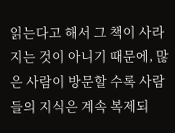읽는다고 해서 그 책이 사라지는 것이 아니기 때문에, 많은 사람이 방문할 수록 사람들의 지식은 계속 복제되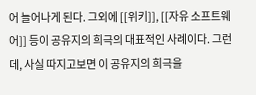어 늘어나게 된다. 그외에 [[위키]], [[자유 소프트웨어]] 등이 공유지의 희극의 대표적인 사례이다. 그런데, 사실 따지고보면 이 공유지의 희극을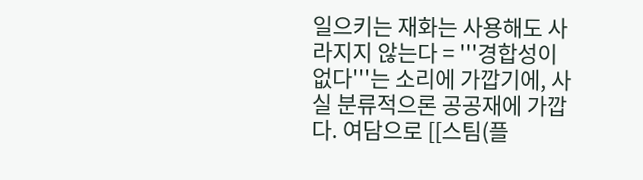일으키는 재화는 사용해도 사라지지 않는다 = '''경합성이 없다'''는 소리에 가깝기에, 사실 분류적으론 공공재에 가깝다. 여담으로 [[스팀(플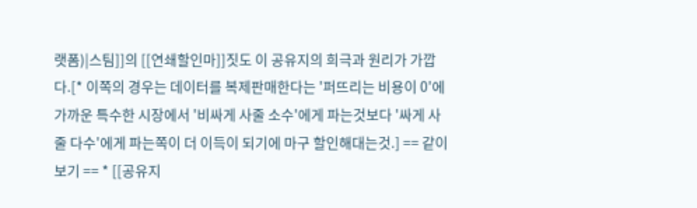랫폼)|스팀]]의 [[연쇄할인마]]짓도 이 공유지의 희극과 원리가 가깝다.[* 이쪽의 경우는 데이터를 복제판매한다는 '퍼뜨리는 비용이 0'에 가까운 특수한 시장에서 '비싸게 사줄 소수'에게 파는것보다 '싸게 사줄 다수'에게 파는쪽이 더 이득이 되기에 마구 할인해대는것.] == 같이 보기 == * [[공유지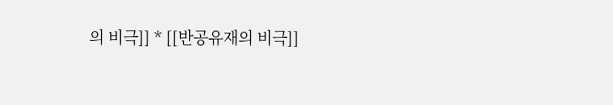의 비극]] * [[반공유재의 비극]]